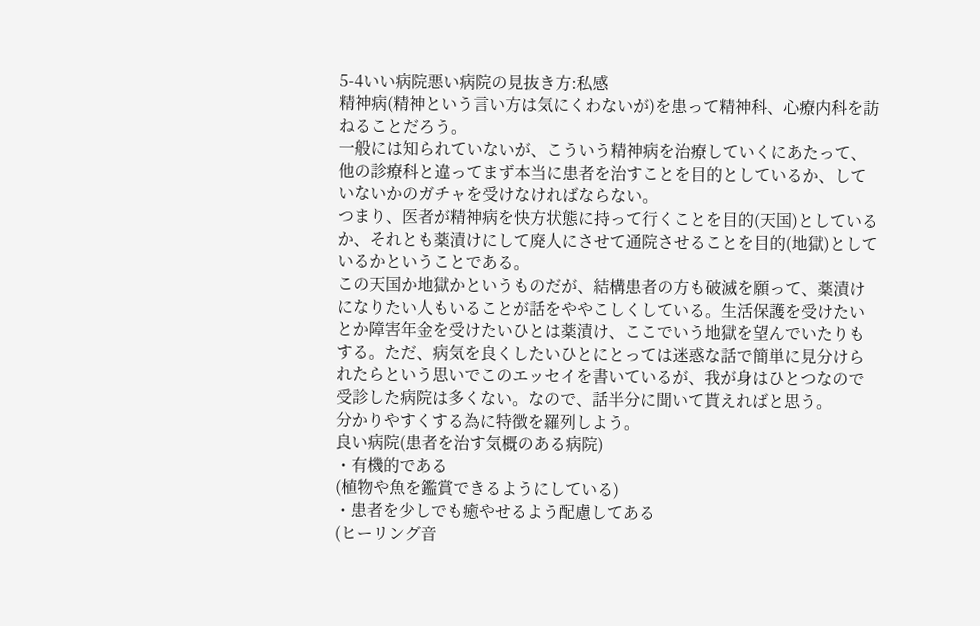5-4いい病院悪い病院の見抜き方:私感
精神病(精神という言い方は気にくわないが)を患って精神科、心療内科を訪ねることだろう。
一般には知られていないが、こういう精神病を治療していくにあたって、他の診療科と違ってまず本当に患者を治すことを目的としているか、していないかのガチャを受けなければならない。
つまり、医者が精神病を快方状態に持って行くことを目的(天国)としているか、それとも薬漬けにして廃人にさせて通院させることを目的(地獄)としているかということである。
この天国か地獄かというものだが、結構患者の方も破滅を願って、薬漬けになりたい人もいることが話をややこしくしている。生活保護を受けたいとか障害年金を受けたいひとは薬漬け、ここでいう地獄を望んでいたりもする。ただ、病気を良くしたいひとにとっては迷惑な話で簡単に見分けられたらという思いでこのエッセイを書いているが、我が身はひとつなので受診した病院は多くない。なので、話半分に聞いて貰えればと思う。
分かりやすくする為に特徴を羅列しよう。
良い病院(患者を治す気概のある病院)
・有機的である
(植物や魚を鑑賞できるようにしている)
・患者を少しでも癒やせるよう配慮してある
(ヒーリング音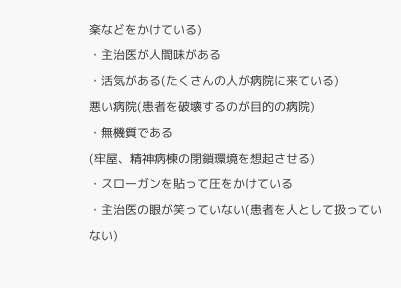楽などをかけている)
・主治医が人間味がある
・活気がある(たくさんの人が病院に来ている)
悪い病院(患者を破壊するのが目的の病院)
・無機質である
(牢屋、精神病棟の閉鎖環境を想起させる)
・スローガンを貼って圧をかけている
・主治医の眼が笑っていない(患者を人として扱っていない)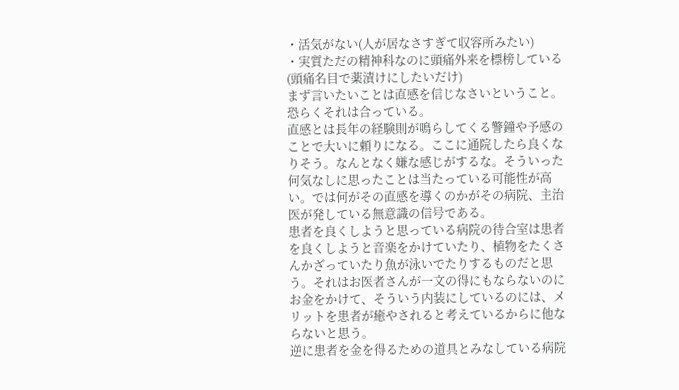・活気がない(人が居なさすぎて収容所みたい)
・実質ただの精神科なのに頭痛外来を標榜している
(頭痛名目で薬漬けにしたいだけ)
まず言いたいことは直感を信じなさいということ。
恐らくそれは合っている。
直感とは長年の経験則が鳴らしてくる警鐘や予感のことで大いに頼りになる。ここに通院したら良くなりそう。なんとなく嫌な感じがするな。そういった何気なしに思ったことは当たっている可能性が高い。では何がその直感を導くのかがその病院、主治医が発している無意識の信号である。
患者を良くしようと思っている病院の待合室は患者を良くしようと音楽をかけていたり、植物をたくさんかざっていたり魚が泳いでたりするものだと思う。それはお医者さんが一文の得にもならないのにお金をかけて、そういう内装にしているのには、メリットを患者が癒やされると考えているからに他ならないと思う。
逆に患者を金を得るための道具とみなしている病院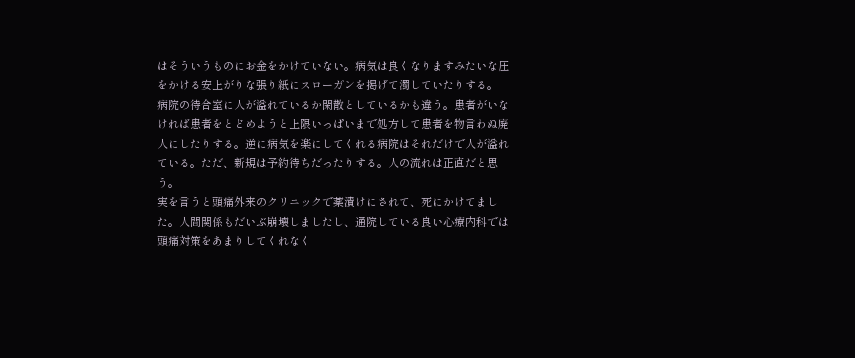はそういうものにお金をかけていない。病気は良くなりますみたいな圧をかける安上がりな張り紙にスローガンを掲げて濁していたりする。
病院の待合室に人が溢れているか閑散としているかも違う。患者がいなければ患者をとどめようと上限いっぱいまで処方して患者を物言わぬ廃人にしたりする。逆に病気を楽にしてくれる病院はそれだけで人が溢れている。ただ、新規は予約待ちだったりする。人の流れは正直だと思う。
実を言うと頭痛外来のクリニックで薬漬けにされて、死にかけてました。人間関係もだいぶ崩壊しましたし、通院している良い心療内科では頭痛対策をあまりしてくれなく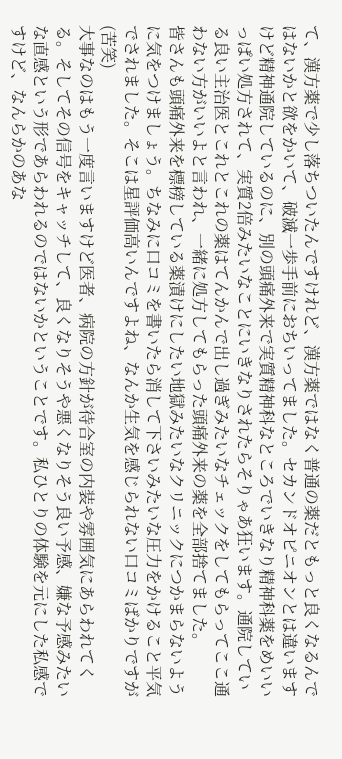て、漢方薬で少し落ちついたんですけれど、漢方薬ではなく普通の薬だともっと良くなるんではないかと欲をかいて、破滅一歩手前におちいってました。セカンドオピニオンとは違いますけど精神通院しているのに、別の頭痛外来で実質精神科なところでいきなり精神科薬をめいいっぱい処方されて、実質2倍みたいなことにいきなりされたらそりゃあ狂います。通院している良い主治医とこれとこれの薬はてんかんで出し過ぎみたいなチェックをしてもらってここ通わない方がいいよと言われ、一緒に処方してもらった頭痛外来の薬を全部捨てました。
皆さんも頭痛外来を標榜している薬漬けにしたい地獄みたいなクリニックにつかまらないように気をつけましょう。ちなみに口コミを書いたら消して下さいみたいな圧力をかけること平気でされました。そこは星評価高いんですよね、なんか生気を感じられない口コミばかりですが(苦笑)
大事なのはもう一度言いますけど医者、病院の方針が待合室の内装や雰囲気にあらわれてくる。そしてその信号をキャッチして、良くなりそうや悪くなりそう良い予感、嫌な予感みたいな直感という形であらわれるのではないかということです。私ひとりの体験を元にした私感ですけど、なんらかのあな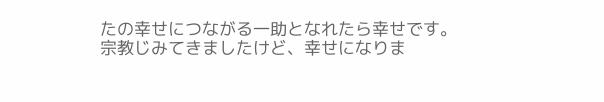たの幸せにつながる一助となれたら幸せです。
宗教じみてきましたけど、幸せになりま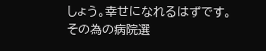しょう。幸せになれるはずです。
その為の病院選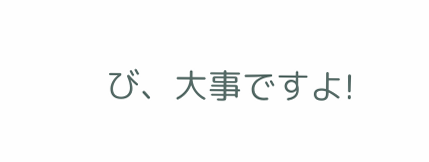び、大事ですよ!